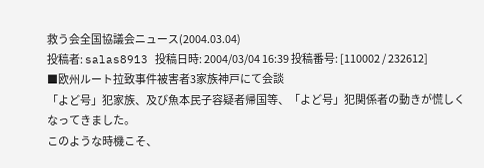救う会全国協議会ニュース(2004.03.04)
投稿者: salas8913 投稿日時: 2004/03/04 16:39 投稿番号: [110002 / 232612]
■欧州ルート拉致事件被害者3家族神戸にて会談
「よど号」犯家族、及び魚本民子容疑者帰国等、「よど号」犯関係者の動きが慌しく
なってきました。
このような時機こそ、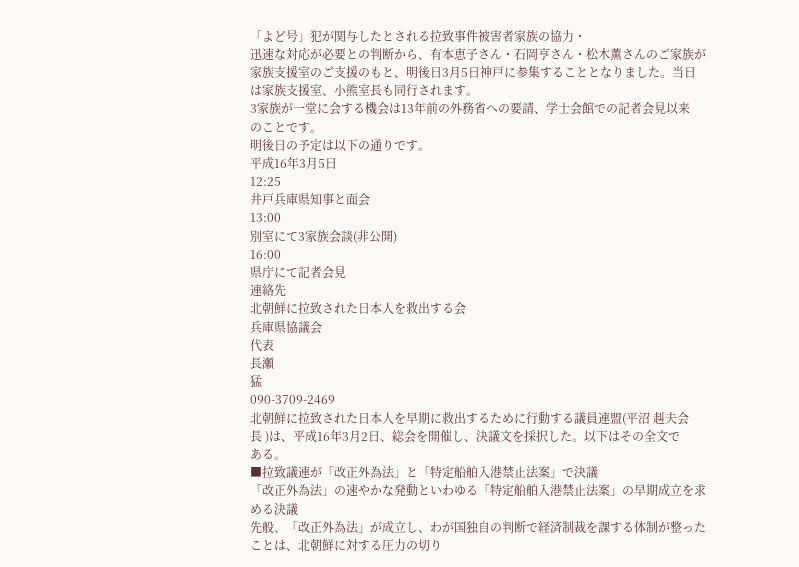「よど号」犯が関与したとされる拉致事件被害者家族の協力・
迅速な対応が必要との判断から、有本恵子さん・石岡亨さん・松木薫さんのご家族が
家族支援室のご支援のもと、明後日3月5日神戸に参集することとなりました。当日
は家族支援室、小熊室長も同行されます。
3家族が一堂に会する機会は13年前の外務省への要請、学士会館での記者会見以来
のことです。
明後日の予定は以下の通りです。
平成16年3月5日
12:25
井戸兵庫県知事と面会
13:00
別室にて3家族会談(非公開)
16:00
県庁にて記者会見
連絡先
北朝鮮に拉致された日本人を救出する会
兵庫県協議会
代表
長瀬
猛
090-3709-2469
北朝鮮に拉致された日本人を早期に救出するために行動する議員連盟(平沼 赳夫会
長 )は、平成16年3月2日、総会を開催し、決議文を採択した。以下はその全文で
ある。
■拉致議連が「改正外為法」と「特定船舶入港禁止法案」で決議
「改正外為法」の速やかな発動といわゆる「特定船舶入港禁止法案」の早期成立を求
める決議
先般、「改正外為法」が成立し、わが国独自の判断で経済制裁を課する体制が整った
ことは、北朝鮮に対する圧力の切り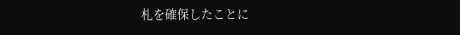札を確保したことに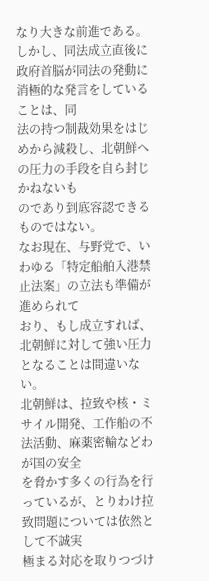なり大きな前進である。
しかし、同法成立直後に政府首脳が同法の発動に消極的な発言をしていることは、同
法の持つ制裁効果をはじめから減殺し、北朝鮮への圧力の手段を自ら封じかねないも
のであり到底容認できるものではない。
なお現在、与野党で、いわゆる「特定船舶入港禁止法案」の立法も準備が進められて
おり、もし成立すれば、北朝鮮に対して強い圧力となることは間違いない。
北朝鮮は、拉致や核・ミサイル開発、工作船の不法活動、麻薬密輸などわが国の安全
を脅かす多くの行為を行っているが、とりわけ拉致問題については依然として不誠実
極まる対応を取りつづけ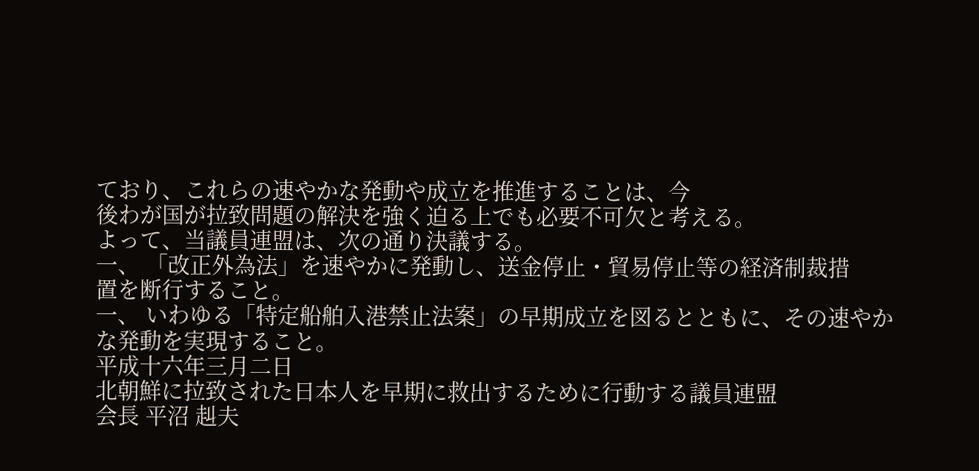ており、これらの速やかな発動や成立を推進することは、今
後わが国が拉致問題の解決を強く迫る上でも必要不可欠と考える。
よって、当議員連盟は、次の通り決議する。
一、 「改正外為法」を速やかに発動し、送金停止・貿易停止等の経済制裁措
置を断行すること。
一、 いわゆる「特定船舶入港禁止法案」の早期成立を図るとともに、その速やか
な発動を実現すること。
平成十六年三月二日
北朝鮮に拉致された日本人を早期に救出するために行動する議員連盟
会長 平沼 赳夫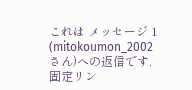これは メッセージ 1 (mitokoumon_2002 さん)への返信です.
固定リン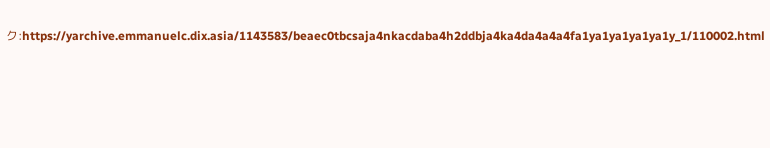ク:https://yarchive.emmanuelc.dix.asia/1143583/beaec0tbcsaja4nkacdaba4h2ddbja4ka4da4a4a4fa1ya1ya1ya1ya1y_1/110002.html